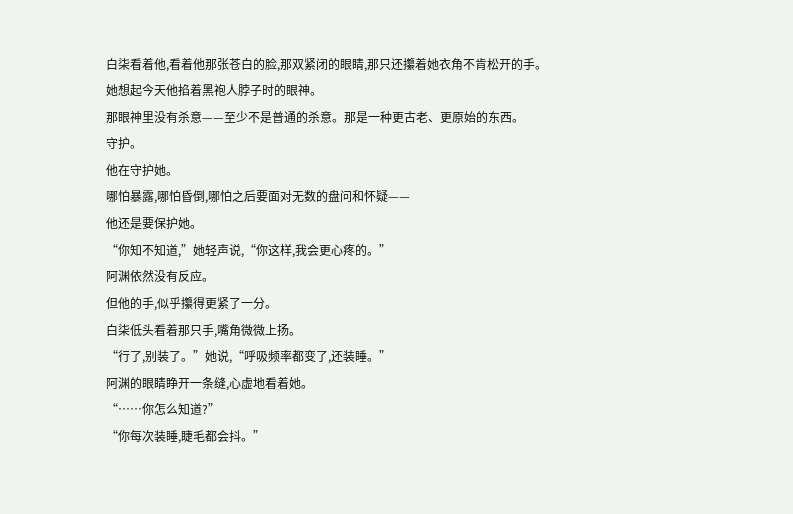白柒看着他,看着他那张苍白的脸,那双紧闭的眼睛,那只还攥着她衣角不肯松开的手。
她想起今天他掐着黑袍人脖子时的眼神。
那眼神里没有杀意——至少不是普通的杀意。那是一种更古老、更原始的东西。
守护。
他在守护她。
哪怕暴露,哪怕昏倒,哪怕之后要面对无数的盘问和怀疑——
他还是要保护她。
“你知不知道,”她轻声说,“你这样,我会更心疼的。”
阿渊依然没有反应。
但他的手,似乎攥得更紧了一分。
白柒低头看着那只手,嘴角微微上扬。
“行了,别装了。”她说,“呼吸频率都变了,还装睡。”
阿渊的眼睛睁开一条缝,心虚地看着她。
“……你怎么知道?”
“你每次装睡,睫毛都会抖。”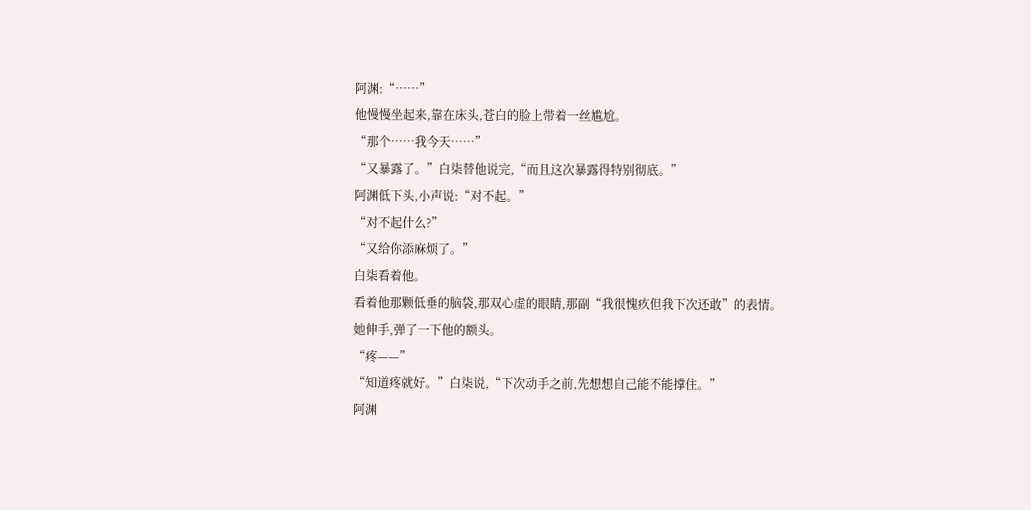阿渊:“……”
他慢慢坐起来,靠在床头,苍白的脸上带着一丝尴尬。
“那个……我今天……”
“又暴露了。”白柒替他说完,“而且这次暴露得特别彻底。”
阿渊低下头,小声说:“对不起。”
“对不起什么?”
“又给你添麻烦了。”
白柒看着他。
看着他那颗低垂的脑袋,那双心虚的眼睛,那副“我很愧疚但我下次还敢”的表情。
她伸手,弹了一下他的额头。
“疼——”
“知道疼就好。”白柒说,“下次动手之前,先想想自己能不能撑住。”
阿渊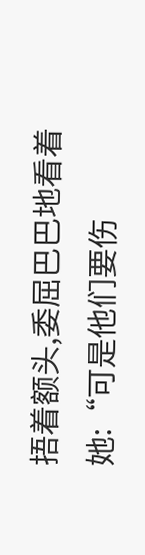捂着额头,委屈巴巴地看着她:“可是他们要伤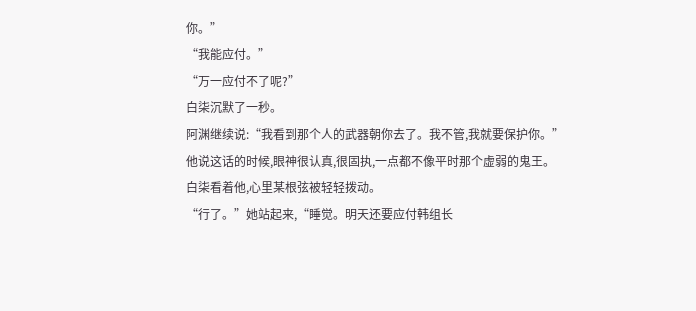你。”
“我能应付。”
“万一应付不了呢?”
白柒沉默了一秒。
阿渊继续说:“我看到那个人的武器朝你去了。我不管,我就要保护你。”
他说这话的时候,眼神很认真,很固执,一点都不像平时那个虚弱的鬼王。
白柒看着他,心里某根弦被轻轻拨动。
“行了。”她站起来,“睡觉。明天还要应付韩组长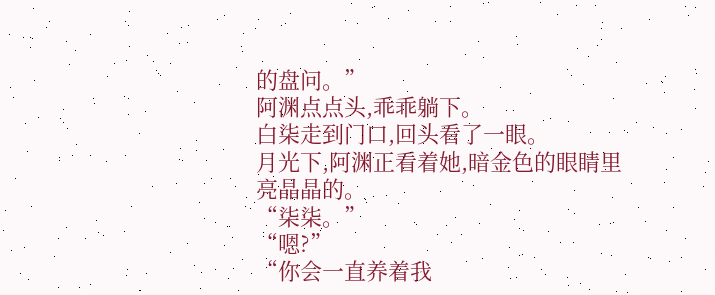的盘问。”
阿渊点点头,乖乖躺下。
白柒走到门口,回头看了一眼。
月光下,阿渊正看着她,暗金色的眼睛里亮晶晶的。
“柒柒。”
“嗯?”
“你会一直养着我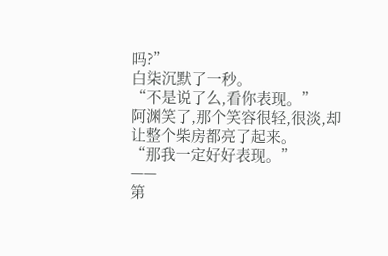吗?”
白柒沉默了一秒。
“不是说了么,看你表现。”
阿渊笑了,那个笑容很轻,很淡,却让整个柴房都亮了起来。
“那我一定好好表现。”
——
第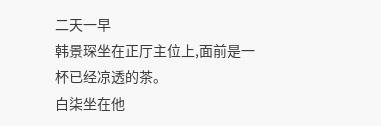二天一早
韩景琛坐在正厅主位上,面前是一杯已经凉透的茶。
白柒坐在他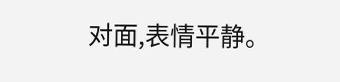对面,表情平静。